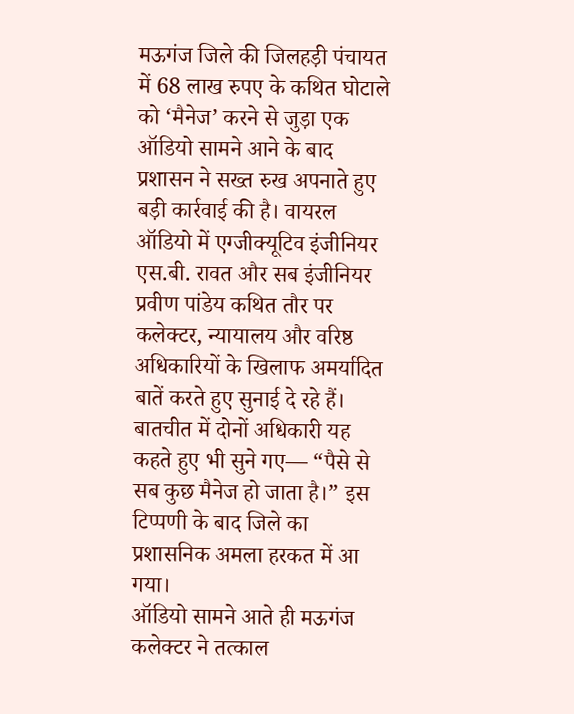मऊगंज जिले की जिलहड़ी पंचायत में 68 लाख रुपए के कथित घोटाले को ‘मैनेज’ करने से जुड़ा एक ऑडियो सामने आने के बाद प्रशासन ने सख्त रुख अपनाते हुए बड़ी कार्रवाई की है। वायरल ऑडियो में एग्जीक्यूटिव इंजीनियर एस.बी. रावत और सब इंजीनियर प्रवीण पांडेय कथित तौर पर कलेक्टर, न्यायालय और वरिष्ठ अधिकारियों के खिलाफ अमर्यादित बातें करते हुए सुनाई दे रहे हैं। बातचीत में दोनों अधिकारी यह कहते हुए भी सुने गए— “पैसे से सब कुछ मैनेज हो जाता है।” इस टिप्पणी के बाद जिले का प्रशासनिक अमला हरकत में आ गया।
ऑडियो सामने आते ही मऊगंज कलेक्टर ने तत्काल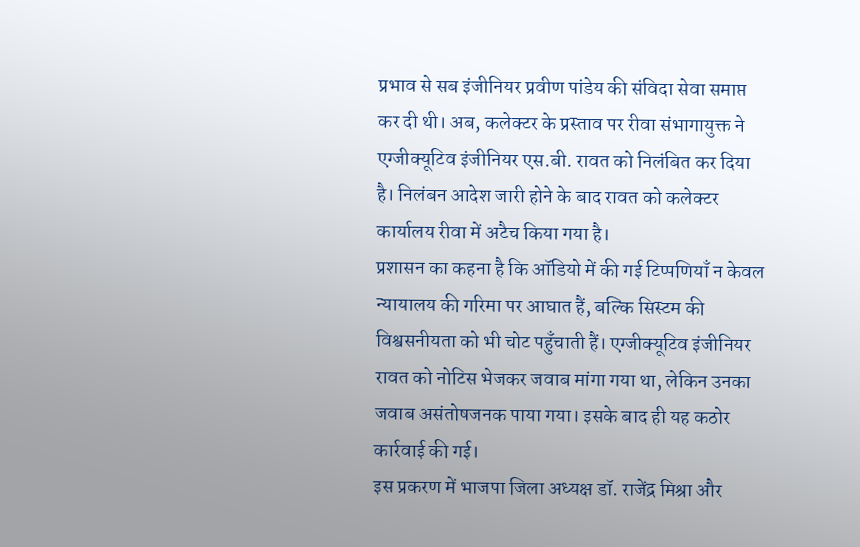प्रभाव से सब इंजीनियर प्रवीण पांडेय की संविदा सेवा समाप्त कर दी थी। अब, कलेक्टर के प्रस्ताव पर रीवा संभागायुक्त ने एग्जीक्यूटिव इंजीनियर एस.बी. रावत को निलंबित कर दिया है। निलंबन आदेश जारी होने के बाद रावत को कलेक्टर कार्यालय रीवा में अटैच किया गया है।
प्रशासन का कहना है कि ऑडियो में की गई टिप्पणियाँ न केवल न्यायालय की गरिमा पर आघात हैं, बल्कि सिस्टम की विश्वसनीयता को भी चोट पहुँचाती हैं। एग्जीक्यूटिव इंजीनियर रावत को नोटिस भेजकर जवाब मांगा गया था, लेकिन उनका जवाब असंतोषजनक पाया गया। इसके बाद ही यह कठोर कार्रवाई की गई।
इस प्रकरण में भाजपा जिला अध्यक्ष डॉ. राजेंद्र मिश्रा और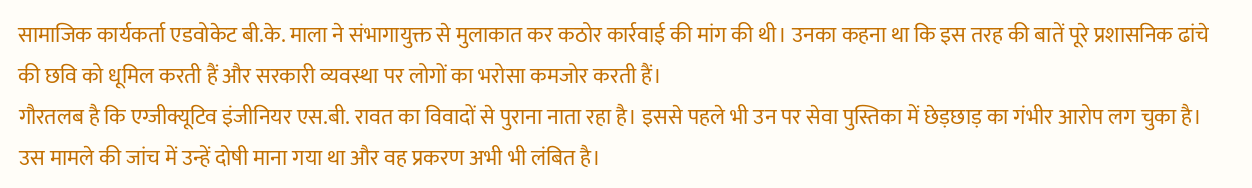सामाजिक कार्यकर्ता एडवोकेट बी.के. माला ने संभागायुक्त से मुलाकात कर कठोर कार्रवाई की मांग की थी। उनका कहना था कि इस तरह की बातें पूरे प्रशासनिक ढांचे की छवि को धूमिल करती हैं और सरकारी व्यवस्था पर लोगों का भरोसा कमजोर करती हैं।
गौरतलब है कि एग्जीक्यूटिव इंजीनियर एस.बी. रावत का विवादों से पुराना नाता रहा है। इससे पहले भी उन पर सेवा पुस्तिका में छेड़छाड़ का गंभीर आरोप लग चुका है। उस मामले की जांच में उन्हें दोषी माना गया था और वह प्रकरण अभी भी लंबित है।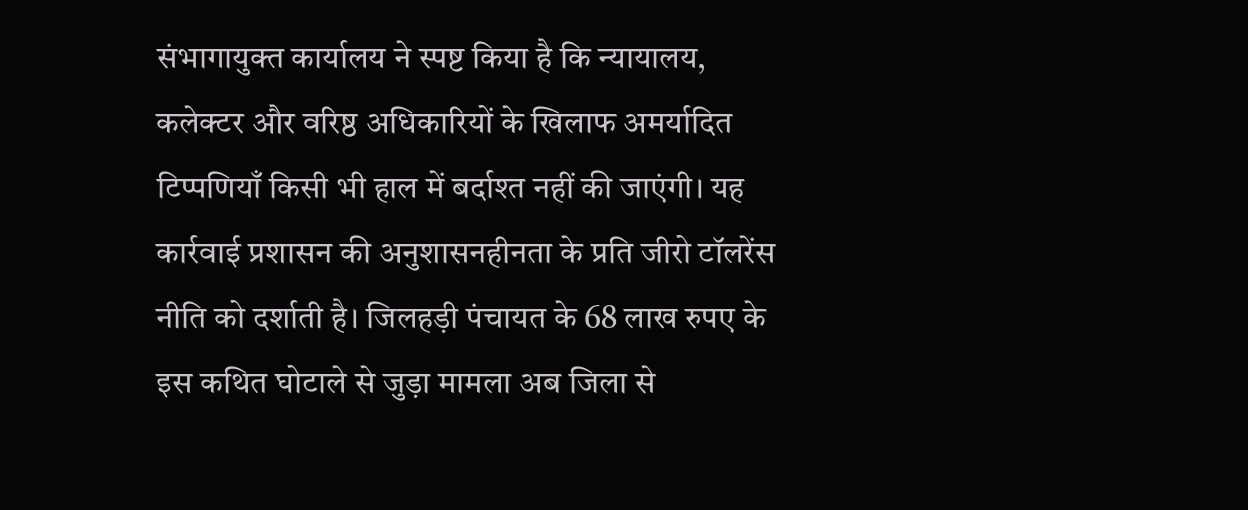संभागायुक्त कार्यालय ने स्पष्ट किया है कि न्यायालय, कलेक्टर और वरिष्ठ अधिकारियों के खिलाफ अमर्यादित टिप्पणियाँ किसी भी हाल में बर्दाश्त नहीं की जाएंगी। यह कार्रवाई प्रशासन की अनुशासनहीनता के प्रति जीरो टॉलरेंस नीति को दर्शाती है। जिलहड़ी पंचायत के 68 लाख रुपए के इस कथित घोटाले से जुड़ा मामला अब जिला से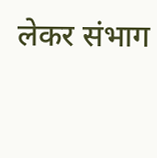लेकर संभाग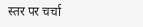स्तर पर चर्चा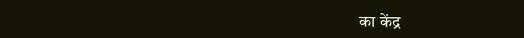का केंद्र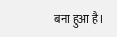बना हुआ है।